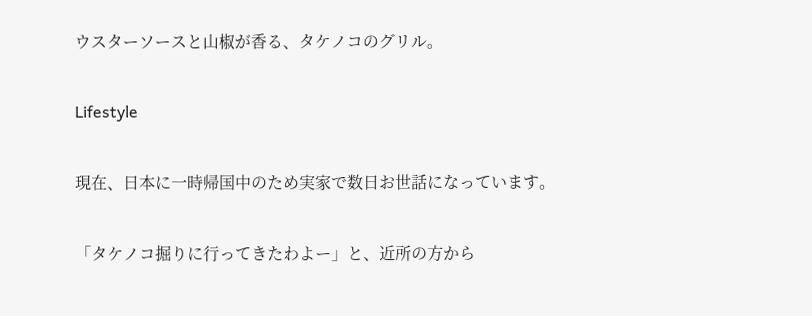ウスターソースと山椒が香る、タケノコのグリル。

Lifestyle

現在、日本に一時帰国中のため実家で数日お世話になっています。

「タケノコ掘りに行ってきたわよー」と、近所の方から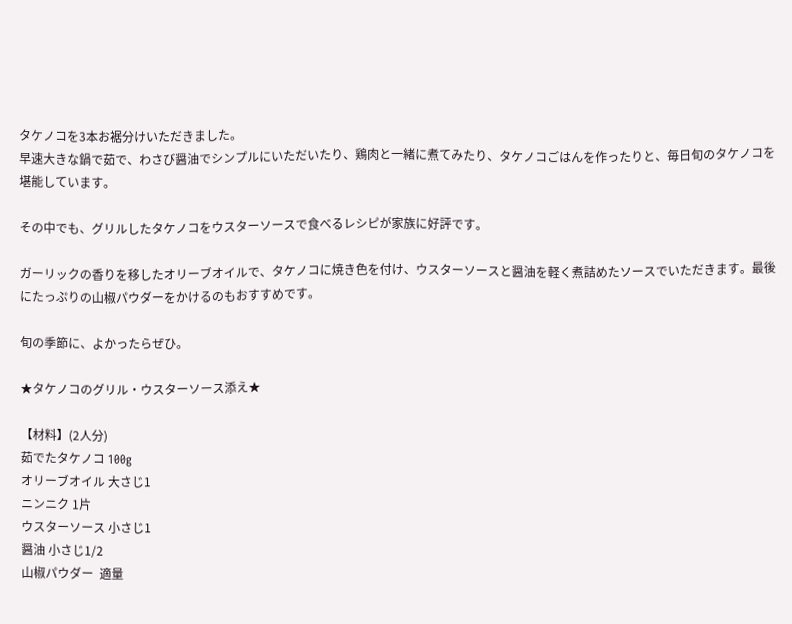タケノコを3本お裾分けいただきました。
早速大きな鍋で茹で、わさび醤油でシンプルにいただいたり、鶏肉と一緒に煮てみたり、タケノコごはんを作ったりと、毎日旬のタケノコを堪能しています。

その中でも、グリルしたタケノコをウスターソースで食べるレシピが家族に好評です。

ガーリックの香りを移したオリーブオイルで、タケノコに焼き色を付け、ウスターソースと醤油を軽く煮詰めたソースでいただきます。最後にたっぷりの山椒パウダーをかけるのもおすすめです。

旬の季節に、よかったらぜひ。

★タケノコのグリル・ウスターソース添え★

【材料】(2人分)
茹でたタケノコ 100g
オリーブオイル 大さじ1
ニンニク 1片
ウスターソース 小さじ1
醤油 小さじ1/2
山椒パウダー  適量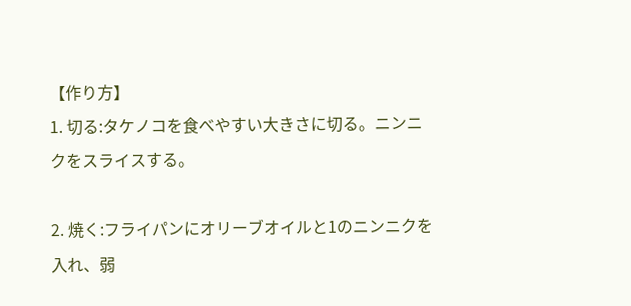【作り方】
1. 切る:タケノコを食べやすい大きさに切る。ニンニクをスライスする。

2. 焼く:フライパンにオリーブオイルと1のニンニクを入れ、弱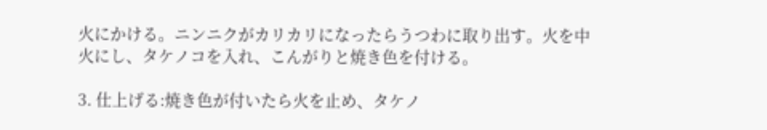火にかける。ニンニクがカリカリになったらうつわに取り出す。火を中火にし、タケノコを入れ、こんがりと焼き色を付ける。

3. 仕上げる:焼き色が付いたら火を止め、タケノ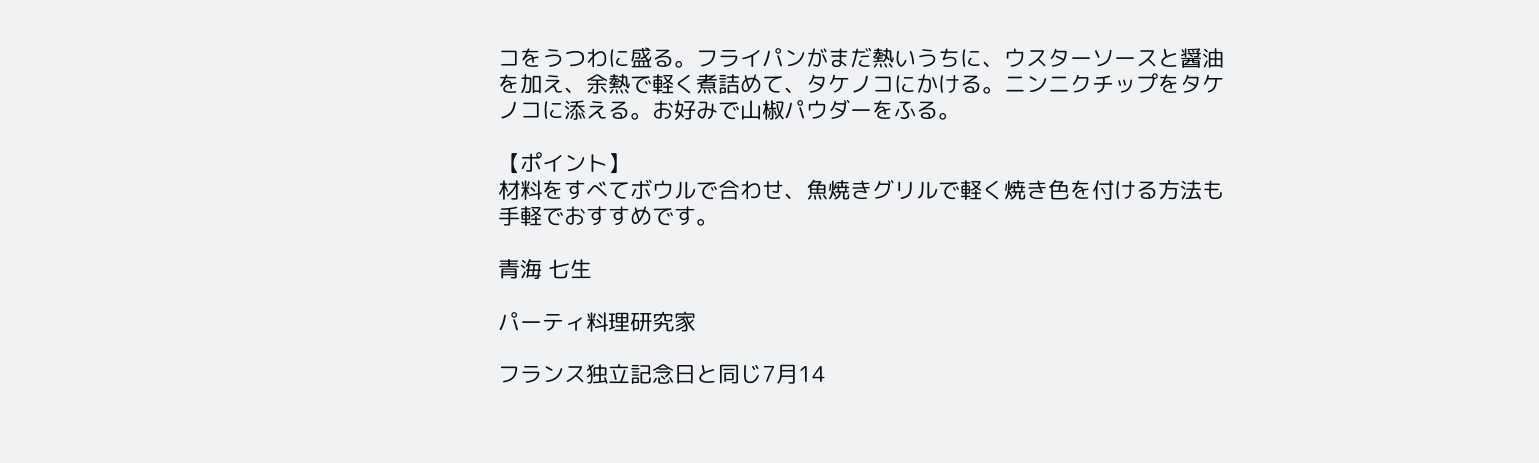コをうつわに盛る。フライパンがまだ熱いうちに、ウスターソースと醤油を加え、余熱で軽く煮詰めて、タケノコにかける。ニンニクチップをタケノコに添える。お好みで山椒パウダーをふる。

【ポイント】
材料をすべてボウルで合わせ、魚焼きグリルで軽く焼き色を付ける方法も手軽でおすすめです。

青海 七生

パーティ料理研究家

フランス独立記念日と同じ7月14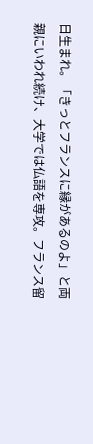日生まれ。「きっとフランスに縁があるのよ」と両親にいわれ続け、大学では仏語を専攻。フランス留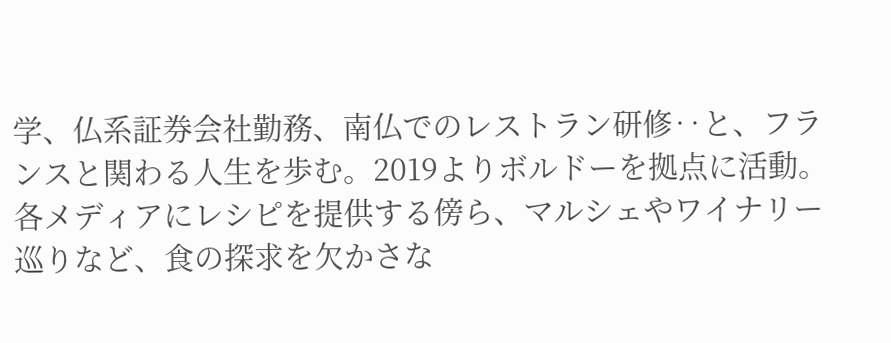学、仏系証券会社勤務、南仏でのレストラン研修‥と、フランスと関わる人生を歩む。2019よりボルドーを拠点に活動。各メディアにレシピを提供する傍ら、マルシェやワイナリー巡りなど、食の探求を欠かさな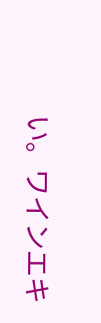い。ワインエキ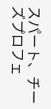スパート、チーズプロフェ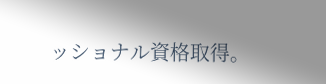ッショナル資格取得。